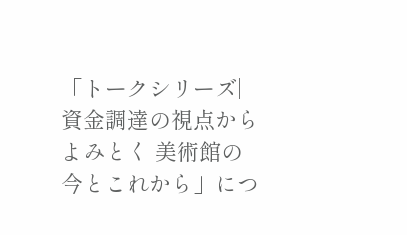「トークシリーズ|資金調達の視点からよみとく 美術館の今とこれから」につ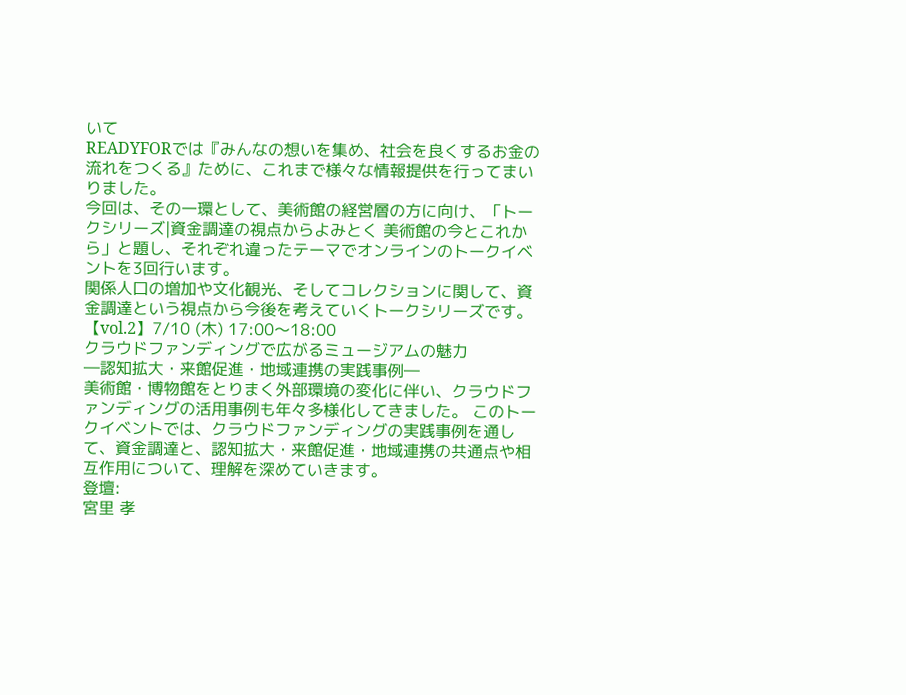いて
READYFORでは『みんなの想いを集め、社会を良くするお金の流れをつくる』ために、これまで様々な情報提供を行ってまいりました。
今回は、その一環として、美術館の経営層の方に向け、「トークシリーズ|資金調達の視点からよみとく 美術館の今とこれから」と題し、それぞれ違ったテーマでオンラインのトークイベントを3回行います。
関係人口の増加や文化観光、そしてコレクションに関して、資金調達という視点から今後を考えていくトークシリーズです。
【vol.2】7/10 (木) 17:00〜18:00
クラウドファンディングで広がるミュージアムの魅力
―認知拡大・来館促進・地域連携の実践事例―
美術館・博物館をとりまく外部環境の変化に伴い、クラウドファンディングの活用事例も年々多様化してきました。 このトークイベントでは、クラウドファンディングの実践事例を通して、資金調達と、認知拡大・来館促進・地域連携の共通点や相互作用について、理解を深めていきます。
登壇:
宮里 孝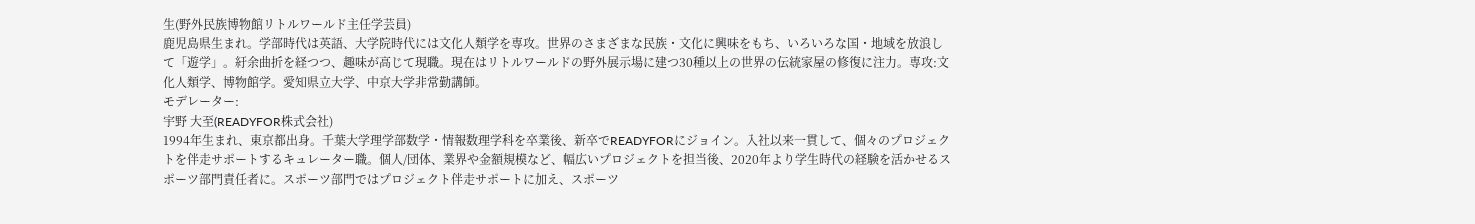生(野外民族博物館リトルワールド主任学芸員)
鹿児島県生まれ。学部時代は英語、大学院時代には文化人類学を専攻。世界のさまざまな民族・文化に興味をもち、いろいろな国・地域を放浪して「遊学」。紆余曲折を経つつ、趣味が高じて現職。現在はリトルワールドの野外展示場に建つ30種以上の世界の伝統家屋の修復に注力。専攻:文化人類学、博物館学。愛知県立大学、中京大学非常勤講師。
モデレーター:
宇野 大至(READYFOR株式会社)
1994年生まれ、東京都出身。千葉大学理学部数学・情報数理学科を卒業後、新卒でREADYFORにジョイン。入社以来一貫して、個々のプロジェクトを伴走サポートするキュレーター職。個人/団体、業界や金額規模など、幅広いプロジェクトを担当後、2020年より学生時代の経験を活かせるスポーツ部門責任者に。スポーツ部門ではプロジェクト伴走サポートに加え、スポーツ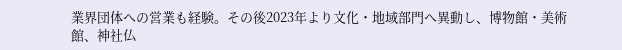業界団体への営業も経験。その後2023年より文化・地域部門へ異動し、博物館・美術館、神社仏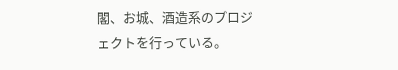閣、お城、酒造系のプロジェクトを行っている。